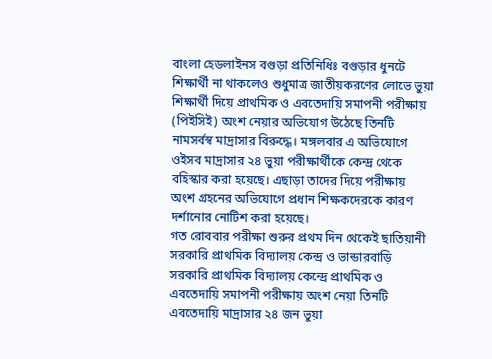বাংলা হেডলাইনস বগুড়া প্রতিনিধিঃ বগুড়ার ধুনটে শিক্ষার্থী না থাকলেও শুধুমাত্র জাতীয়করণের লোভে ভুয়া শিক্ষার্থী দিয়ে প্রাথমিক ও এবতেদায়ি সমাপনী পরীক্ষায় (পিইসিই) অংশ নেয়ার অভিযোগ উঠেছে তিনটি নামসর্বস্ব মাদ্রাসার বিরুদ্ধে। মঙ্গলবার এ অভিযোগে ওইসব মাদ্রাসার ২৪ ভুয়া পরীক্ষার্থীকে কেন্দ্র থেকে বহিস্কার করা হয়েছে। এছাড়া তাদের দিয়ে পরীক্ষায় অংশ গ্রহনের অভিযোগে প্রধান শিক্ষকদেরকে কারণ দর্শানোর নোটিশ করা হয়েছে।
গত রোববার পরীক্ষা শুরুর প্রথম দিন থেকেই ছাতিয়ানী সরকারি প্রাথমিক বিদ্যালয় কেন্দ্র ও ভান্ডারবাড়ি সরকারি প্রাথমিক বিদ্যালয় কেন্দ্রে প্রাথমিক ও এবতেদায়ি সমাপনী পরীক্ষায় অংশ নেয়া তিনটি এবতেদায়ি মাদ্রাসার ২৪ জন ভুয়া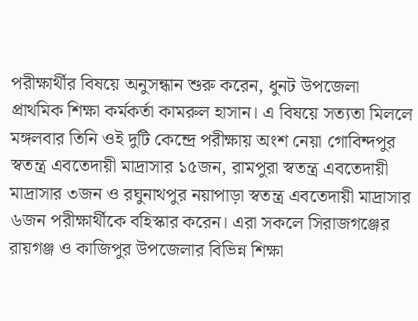পরীক্ষার্থীর বিষয়ে অনুসন্ধান শুরু করেন, ধুনট উপজেলা প্রাথমিক শিক্ষা কর্মকর্তা কামরুল হাসান। এ বিষয়ে সত্যতা মিললে মঙ্গলবার তিনি ওই দুটি কেন্দ্রে পরীক্ষায় অংশ নেয়া গোবিন্দপুর স্বতন্ত্র এবতেদায়ী মাদ্রাসার ১৫জন, রামপুরা স্বতন্ত্র এবতেদায়ী মাদ্রাসার ৩জন ও রঘুনাথপুর নয়াপাড়া স্বতন্ত্র এবতেদায়ী মাদ্রাসার ৬জন পরীক্ষার্থীকে বহিস্কার করেন। এরা সকলে সিরাজগঞ্জের রায়গঞ্জ ও কাজিপুর উপজেলার বিভিন্ন শিক্ষা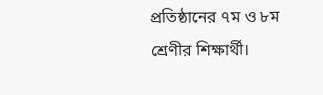প্রতিষ্ঠানের ৭ম ও ৮ম শ্রেণীর শিক্ষার্থী।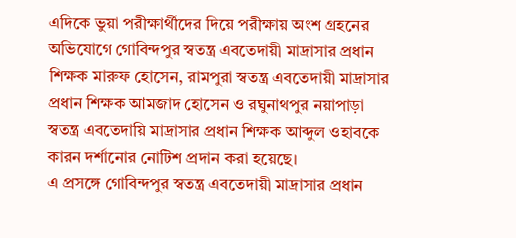এদিকে ভুয়া পরীক্ষার্থীদের দিয়ে পরীক্ষায় অংশ গ্রহনের অভিযোগে গোবিন্দপুর স্বতন্ত্র এবতেদায়ী মাদ্রাসার প্রধান শিক্ষক মারুফ হোসেন, রামপুরা স্বতন্ত্র এবতেদায়ী মাদ্রাসার প্রধান শিক্ষক আমজাদ হোসেন ও রঘুনাথপুর নয়াপাড়া স্বতন্ত্র এবতেদায়ি মাদ্রাসার প্রধান শিক্ষক আব্দুল ওহাবকে কারন দর্শানোর নোটিশ প্রদান করা হয়েছে।
এ প্রসঙ্গে গোবিন্দপুর স্বতন্ত্র এবতেদায়ী মাদ্রাসার প্রধান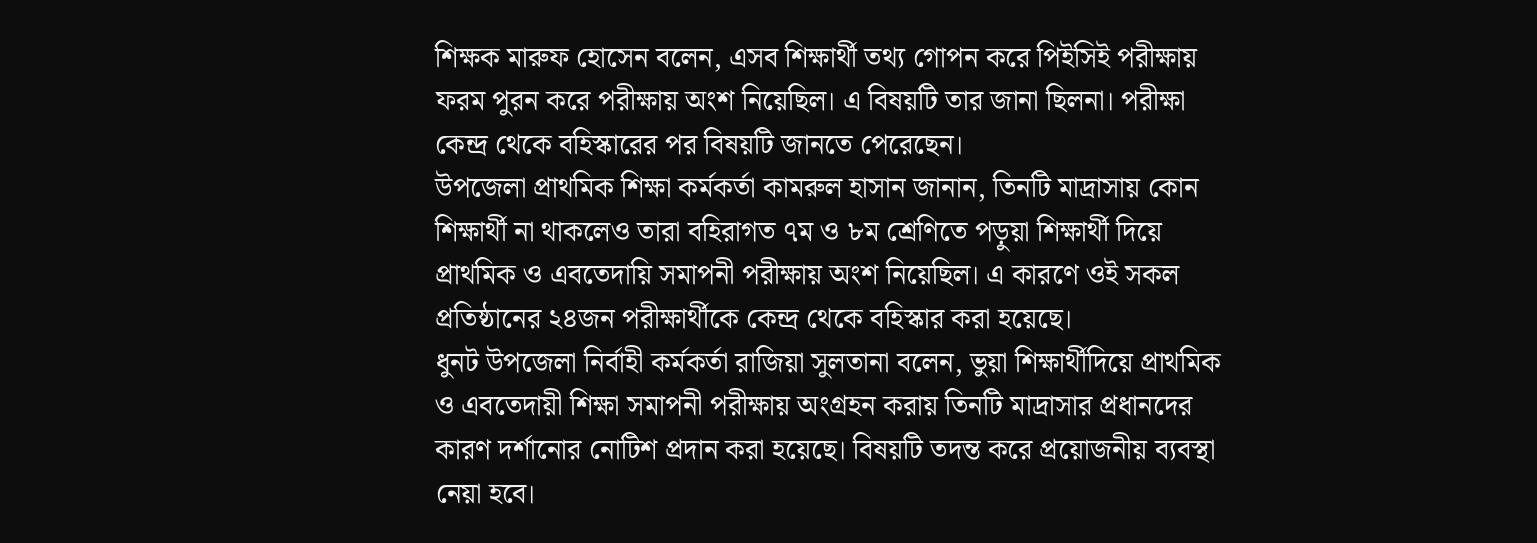শিক্ষক মারুফ হোসেন বলেন, এসব শিক্ষার্থী তথ্য গোপন করে পিইসিই পরীক্ষায় ফরম পুরন করে পরীক্ষায় অংশ নিয়েছিল। এ বিষয়টি তার জানা ছিলনা। পরীক্ষা কেন্দ্র থেকে বহিস্কারের পর বিষয়টি জানতে পেরেছেন।
উপজেলা প্রাথমিক শিক্ষা কর্মকর্তা কামরুল হাসান জানান, তিনটি মাদ্রাসায় কোন শিক্ষার্থী না থাকলেও তারা বহিরাগত ৭ম ও ৮ম শ্রেণিতে পড়ুয়া শিক্ষার্থী দিয়ে প্রাথমিক ও এবতেদায়ি সমাপনী পরীক্ষায় অংশ নিয়েছিল। এ কারণে ওই সকল প্রতিষ্ঠানের ২৪জন পরীক্ষার্থীকে কেন্দ্র থেকে বহিস্কার করা হয়েছে।
ধুনট উপজেলা নির্বাহী কর্মকর্তা রাজিয়া সুলতানা বলেন, ভুয়া শিক্ষার্থীদিয়ে প্রাথমিক ও এবতেদায়ী শিক্ষা সমাপনী পরীক্ষায় অংগ্রহন করায় তিনটি মাদ্রাসার প্রধানদের কারণ দর্শানোর নোটিশ প্রদান করা হয়েছে। বিষয়টি তদন্ত করে প্রয়োজনীয় ব্যবস্থা নেয়া হবে।